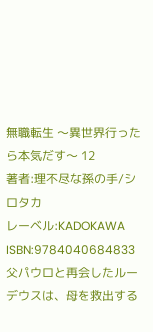無職転生 〜異世界行ったら本気だす〜 12
著者:理不尽な孫の手/シロタカ
レーベル:KADOKAWA
ISBN:9784040684833
父パウロと再会したルーデウスは、母を救出する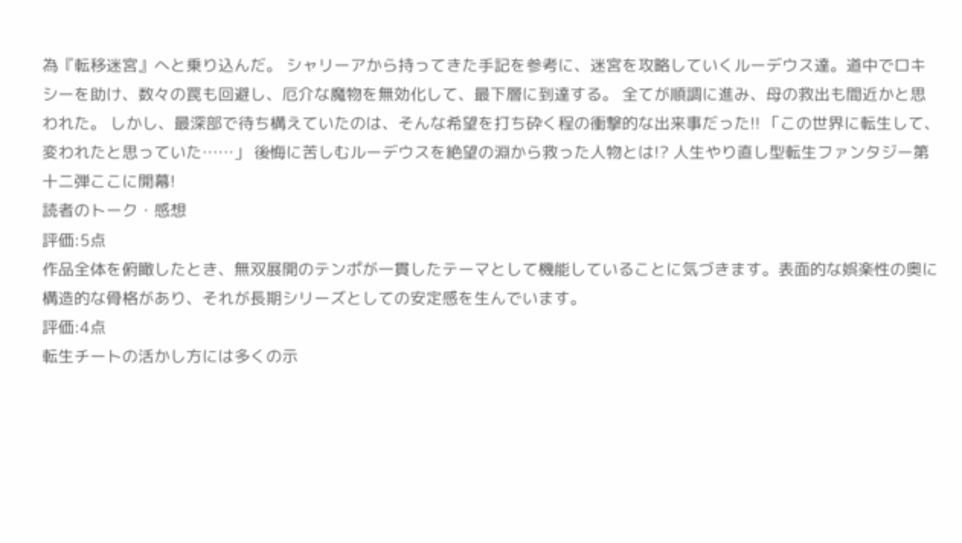為『転移迷宮』へと乗り込んだ。 シャリーアから持ってきた手記を参考に、迷宮を攻略していくルーデウス達。道中でロキシーを助け、数々の罠も回避し、厄介な魔物を無効化して、最下層に到達する。 全てが順調に進み、母の救出も間近かと思われた。 しかし、最深部で待ち構えていたのは、そんな希望を打ち砕く程の衝撃的な出来事だった!! 「この世界に転生して、変われたと思っていた……」 後悔に苦しむルーデウスを絶望の淵から救った人物とは!? 人生やり直し型転生ファンタジー第十二弾ここに開幕!
読者のトーク・感想
評価:5点
作品全体を俯瞰したとき、無双展開のテンポが一貫したテーマとして機能していることに気づきます。表面的な娯楽性の奥に構造的な骨格があり、それが長期シリーズとしての安定感を生んでいます。
評価:4点
転生チートの活かし方には多くの示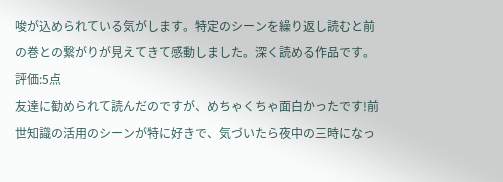唆が込められている気がします。特定のシーンを繰り返し読むと前の巻との繋がりが見えてきて感動しました。深く読める作品です。
評価:5点
友達に勧められて読んだのですが、めちゃくちゃ面白かったです!前世知識の活用のシーンが特に好きで、気づいたら夜中の三時になっ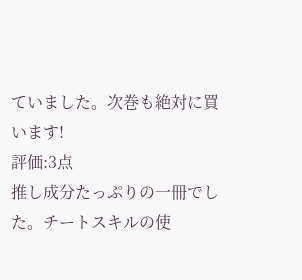ていました。次巻も絶対に買います!
評価:3点
推し成分たっぷりの一冊でした。チートスキルの使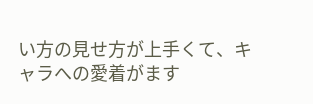い方の見せ方が上手くて、キャラへの愛着がます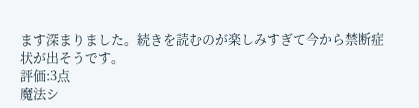ます深まりました。続きを読むのが楽しみすぎて今から禁断症状が出そうです。
評価:3点
魔法シ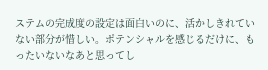ステムの完成度の設定は面白いのに、活かしきれていない部分が惜しい。ポテンシャルを感じるだけに、もったいないなあと思ってし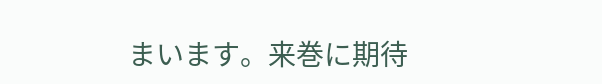まいます。来巻に期待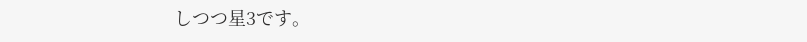しつつ星3です。